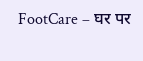FootCare – घर पर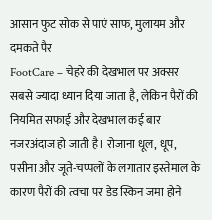आसान फुट सोक से पाएं साफ, मुलायम और दमकते पैर
FootCare – चेहरे की देखभाल पर अक्सर सबसे ज्यादा ध्यान दिया जाता है, लेकिन पैरों की नियमित सफाई और देखभाल कई बार नजरअंदाज हो जाती है। रोजाना धूल, धूप, पसीना और जूते-चप्पलों के लगातार इस्तेमाल के कारण पैरों की त्वचा पर डेड स्किन जमा होने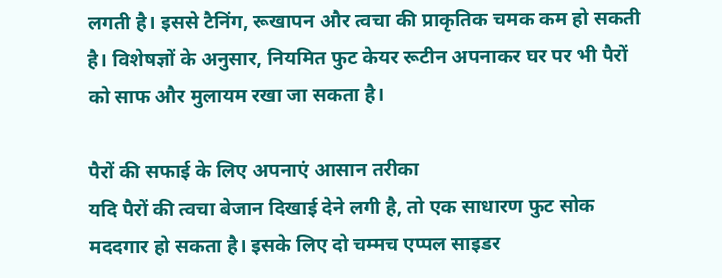लगती है। इससे टैनिंग, रूखापन और त्वचा की प्राकृतिक चमक कम हो सकती है। विशेषज्ञों के अनुसार, नियमित फुट केयर रूटीन अपनाकर घर पर भी पैरों को साफ और मुलायम रखा जा सकता है।

पैरों की सफाई के लिए अपनाएं आसान तरीका
यदि पैरों की त्वचा बेजान दिखाई देने लगी है, तो एक साधारण फुट सोक मददगार हो सकता है। इसके लिए दो चम्मच एप्पल साइडर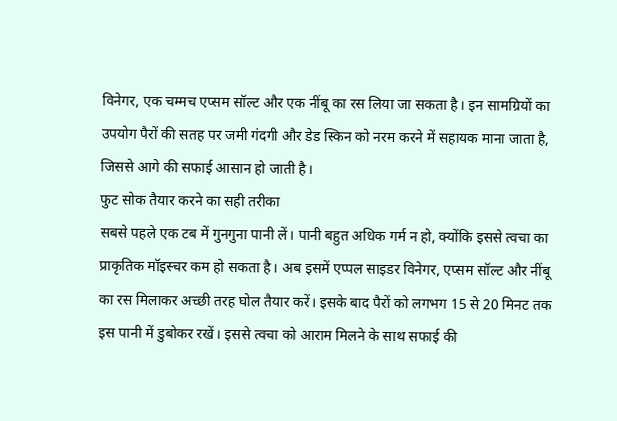विनेगर, एक चम्मच एप्सम सॉल्ट और एक नींबू का रस लिया जा सकता है। इन सामग्रियों का उपयोग पैरों की सतह पर जमी गंदगी और डेड स्किन को नरम करने में सहायक माना जाता है, जिससे आगे की सफाई आसान हो जाती है।
फुट सोक तैयार करने का सही तरीका
सबसे पहले एक टब में गुनगुना पानी लें। पानी बहुत अधिक गर्म न हो, क्योंकि इससे त्वचा का प्राकृतिक मॉइस्चर कम हो सकता है। अब इसमें एप्पल साइडर विनेगर, एप्सम सॉल्ट और नींबू का रस मिलाकर अच्छी तरह घोल तैयार करें। इसके बाद पैरों को लगभग 15 से 20 मिनट तक इस पानी में डुबोकर रखें। इससे त्वचा को आराम मिलने के साथ सफाई की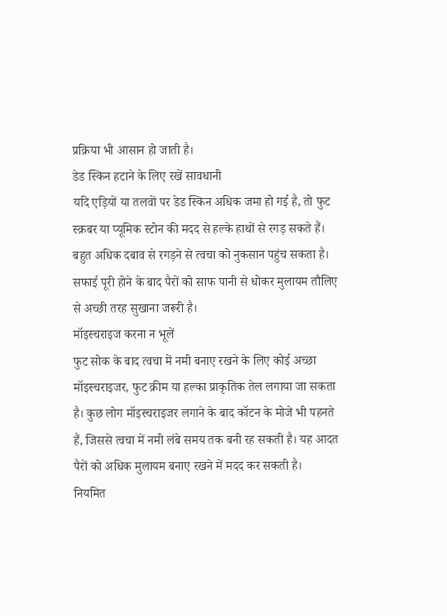प्रक्रिया भी आसान हो जाती है।
डेड स्किन हटाने के लिए रखें सावधानी
यदि एड़ियों या तलवों पर डेड स्किन अधिक जमा हो गई है, तो फुट स्क्रबर या प्यूमिक स्टोन की मदद से हल्के हाथों से रगड़ सकते हैं। बहुत अधिक दबाव से रगड़ने से त्वचा को नुकसान पहुंच सकता है। सफाई पूरी होने के बाद पैरों को साफ पानी से धोकर मुलायम तौलिए से अच्छी तरह सुखाना जरूरी है।
मॉइस्चराइज करना न भूलें
फुट सोक के बाद त्वचा में नमी बनाए रखने के लिए कोई अच्छा मॉइस्चराइजर, फुट क्रीम या हल्का प्राकृतिक तेल लगाया जा सकता है। कुछ लोग मॉइस्चराइजर लगाने के बाद कॉटन के मोजे भी पहनते हैं, जिससे त्वचा में नमी लंबे समय तक बनी रह सकती है। यह आदत पैरों को अधिक मुलायम बनाए रखने में मदद कर सकती है।
नियमित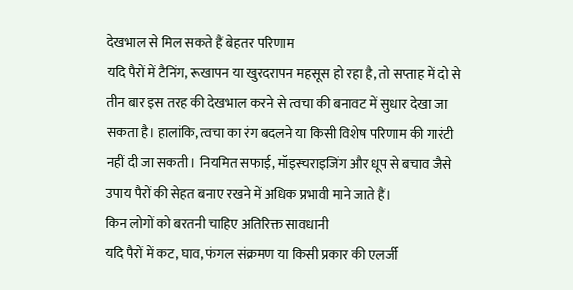देखभाल से मिल सकते हैं बेहतर परिणाम
यदि पैरों में टैनिंग, रूखापन या खुरदरापन महसूस हो रहा है, तो सप्ताह में दो से तीन बार इस तरह की देखभाल करने से त्वचा की बनावट में सुधार देखा जा सकता है। हालांकि, त्वचा का रंग बदलने या किसी विशेष परिणाम की गारंटी नहीं दी जा सकती। नियमित सफाई, मॉइस्चराइजिंग और धूप से बचाव जैसे उपाय पैरों की सेहत बनाए रखने में अधिक प्रभावी माने जाते हैं।
किन लोगों को बरतनी चाहिए अतिरिक्त सावधानी
यदि पैरों में कट, घाव, फंगल संक्रमण या किसी प्रकार की एलर्जी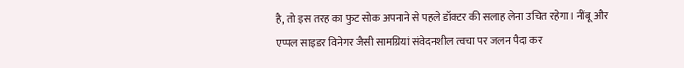है, तो इस तरह का फुट सोक अपनाने से पहले डॉक्टर की सलाह लेना उचित रहेगा। नींबू और एप्पल साइडर विनेगर जैसी सामग्रियां संवेदनशील त्वचा पर जलन पैदा कर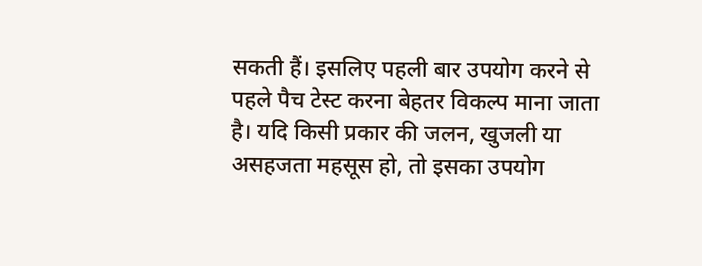सकती हैं। इसलिए पहली बार उपयोग करने से पहले पैच टेस्ट करना बेहतर विकल्प माना जाता है। यदि किसी प्रकार की जलन, खुजली या असहजता महसूस हो, तो इसका उपयोग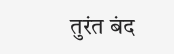तुरंत बंद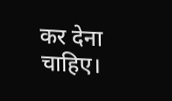कर देना चाहिए।